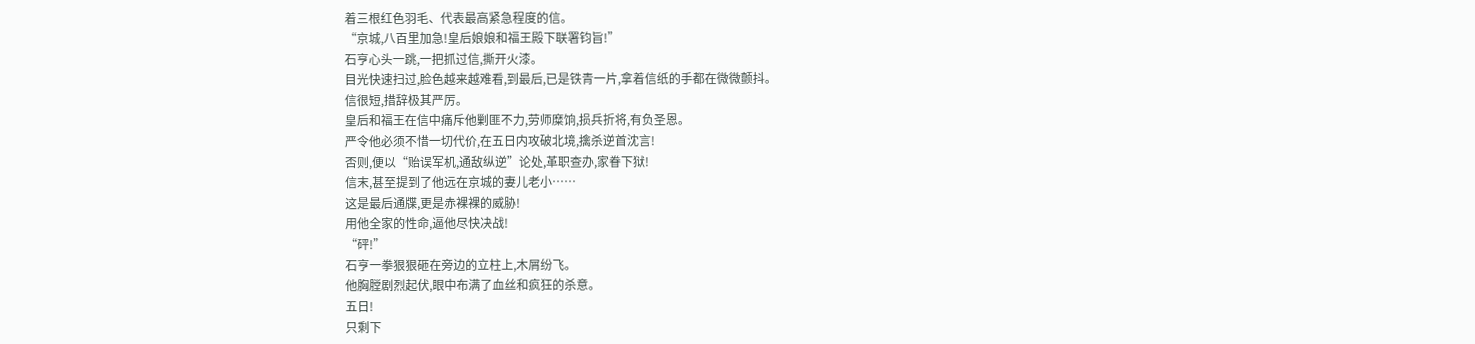着三根红色羽毛、代表最高紧急程度的信。
“京城,八百里加急!皇后娘娘和福王殿下联署钧旨!”
石亨心头一跳,一把抓过信,撕开火漆。
目光快速扫过,脸色越来越难看,到最后,已是铁青一片,拿着信纸的手都在微微颤抖。
信很短,措辞极其严厉。
皇后和福王在信中痛斥他剿匪不力,劳师糜饷,损兵折将,有负圣恩。
严令他必须不惜一切代价,在五日内攻破北境,擒杀逆首沈言!
否则,便以“贻误军机,通敌纵逆”论处,革职查办,家眷下狱!
信末,甚至提到了他远在京城的妻儿老小……
这是最后通牒,更是赤裸裸的威胁!
用他全家的性命,逼他尽快决战!
“砰!”
石亨一拳狠狠砸在旁边的立柱上,木屑纷飞。
他胸膛剧烈起伏,眼中布满了血丝和疯狂的杀意。
五日!
只剩下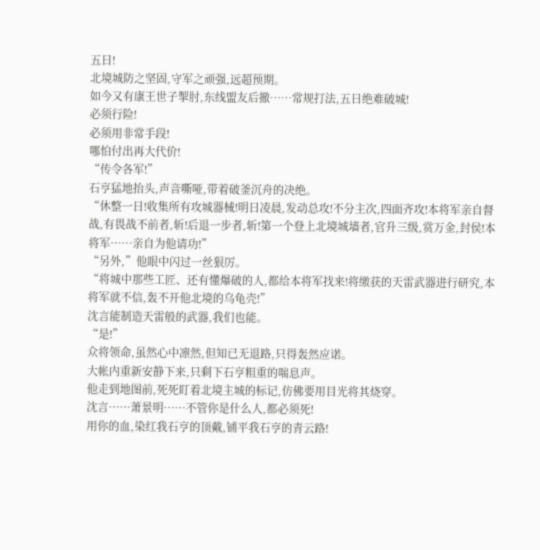五日!
北境城防之坚固,守军之顽强,远超预期。
如今又有康王世子掣肘,东线盟友后撤……常规打法,五日绝难破城!
必须行险!
必须用非常手段!
哪怕付出再大代价!
“传令各军!”
石亨猛地抬头,声音嘶哑,带着破釜沉舟的决绝。
“休整一日!收集所有攻城器械!明日凌晨,发动总攻!不分主次,四面齐攻!本将军亲自督战,有畏战不前者,斩!后退一步者,斩!第一个登上北境城墙者,官升三级,赏万金,封侯!本将军……亲自为他请功!”
“另外,”他眼中闪过一丝狠厉。
“将城中那些工匠、还有懂爆破的人,都给本将军找来!将缴获的天雷武器进行研究,本将军就不信,轰不开他北境的乌龟壳!”
沈言能制造天雷般的武器,我们也能。
“是!”
众将领命,虽然心中凛然,但知已无退路,只得轰然应诺。
大帐内重新安静下来,只剩下石亨粗重的喘息声。
他走到地图前,死死盯着北境主城的标记,仿佛要用目光将其烧穿。
沈言……萧景明……不管你是什么人,都必须死!
用你的血,染红我石亨的顶戴,铺平我石亨的青云路!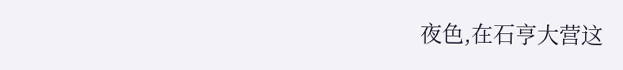夜色,在石亨大营这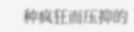种疯狂而压抑的